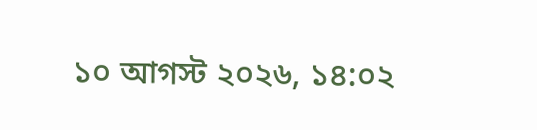১০ আগস্ট ২০২৬, ১৪:০২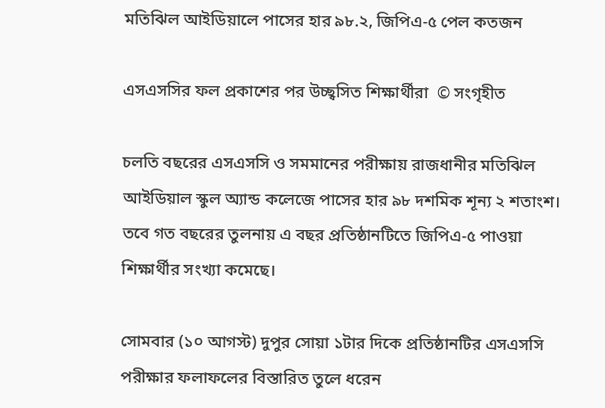মতিঝিল আইডিয়ালে পাসের হার ৯৮.২, জিপিএ-৫ পেল কতজন

এসএসসির ফল প্রকাশের পর উচ্ছ্বসিত শিক্ষার্থীরা  © সংগৃহীত

চলতি বছরের এসএসসি ও সমমানের পরীক্ষায় রাজধানীর মতিঝিল আইডিয়াল স্কুল অ্যান্ড কলেজে পাসের হার ৯৮ দশমিক শূন্য ২ শতাংশ। তবে গত বছরের তুলনায় এ বছর প্রতিষ্ঠানটিতে জিপিএ-৫ পাওয়া শিক্ষার্থীর সংখ্যা কমেছে।

সোমবার (১০ আগস্ট) দুপুর সোয়া ১টার দিকে প্রতিষ্ঠানটির এসএসসি পরীক্ষার ফলাফলের বিস্তারিত তুলে ধরেন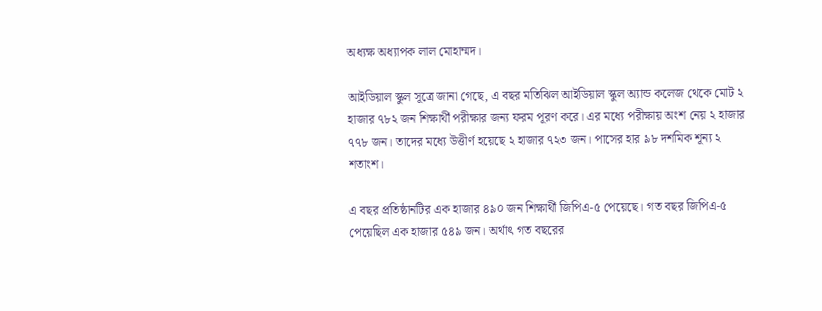অধ্যক্ষ অধ্যাপক লাল মোহাম্মদ।

আইডিয়াল স্কুল সূত্রে জানা গেছে, এ বছর মতিঝিল আইডিয়াল স্কুল অ্যান্ড কলেজ থেকে মোট ২ হাজার ৭৮২ জন শিক্ষার্থী পরীক্ষার জন্য ফরম পূরণ করে। এর মধ্যে পরীক্ষায় অংশ নেয় ২ হাজার ৭৭৮ জন। তাদের মধ্যে উত্তীর্ণ হয়েছে ২ হাজার ৭২৩ জন। পাসের হার ৯৮ দশমিক শূন্য ২ শতাংশ।

এ বছর প্রতিষ্ঠানটির এক হাজার ৪৯০ জন শিক্ষার্থী জিপিএ-৫ পেয়েছে। গত বছর জিপিএ-৫ পেয়েছিল এক হাজার ৫৪৯ জন। অর্থাৎ গত বছরের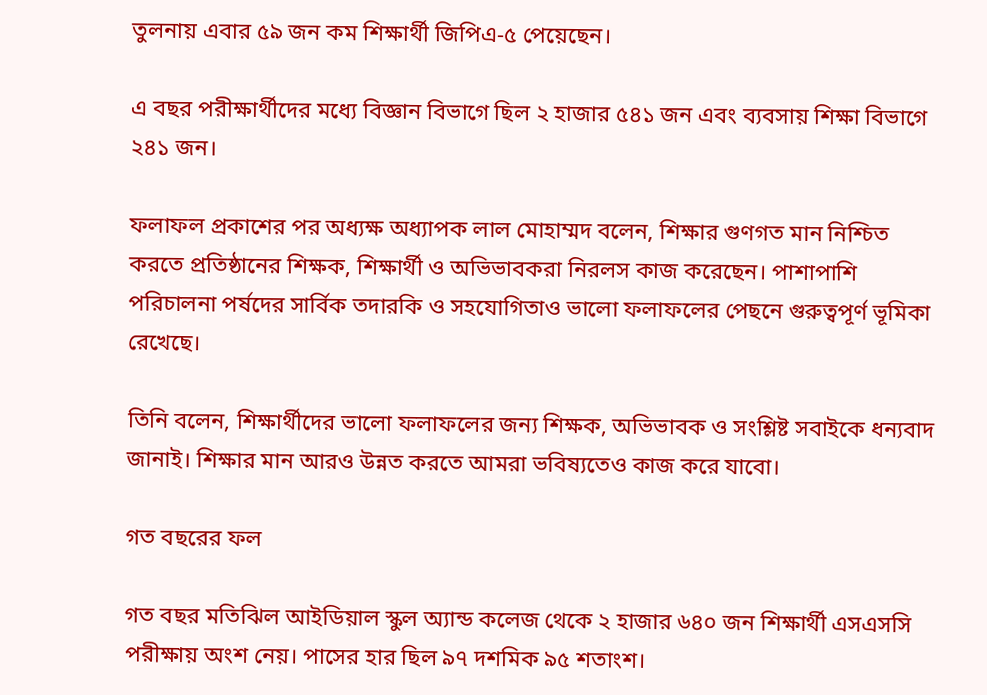তুলনায় এবার ৫৯ জন কম শিক্ষার্থী জিপিএ-৫ পেয়েছেন।

এ বছর পরীক্ষার্থীদের মধ্যে বিজ্ঞান বিভাগে ছিল ২ হাজার ৫৪১ জন এবং ব্যবসায় শিক্ষা বিভাগে ২৪১ জন।

ফলাফল প্রকাশের পর অধ্যক্ষ অধ্যাপক লাল মোহাম্মদ বলেন, শিক্ষার গুণগত মান নিশ্চিত করতে প্রতিষ্ঠানের শিক্ষক, শিক্ষার্থী ও অভিভাবকরা নিরলস কাজ করেছেন। পাশাপাশি পরিচালনা পর্ষদের সার্বিক তদারকি ও সহযোগিতাও ভালো ফলাফলের পেছনে গুরুত্বপূর্ণ ভূমিকা রেখেছে।

তিনি বলেন, শিক্ষার্থীদের ভালো ফলাফলের জন্য শিক্ষক, অভিভাবক ও সংশ্লিষ্ট সবাইকে ধন্যবাদ জানাই। শিক্ষার মান আরও উন্নত করতে আমরা ভবিষ্যতেও কাজ করে যাবো।

গত বছরের ফল

গত বছর মতিঝিল আইডিয়াল স্কুল অ্যান্ড কলেজ থেকে ২ হাজার ৬৪০ জন শিক্ষার্থী এসএসসি পরীক্ষায় অংশ নেয়। পাসের হার ছিল ৯৭ দশমিক ৯৫ শতাংশ।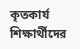কৃতকার্য শিক্ষার্থীদের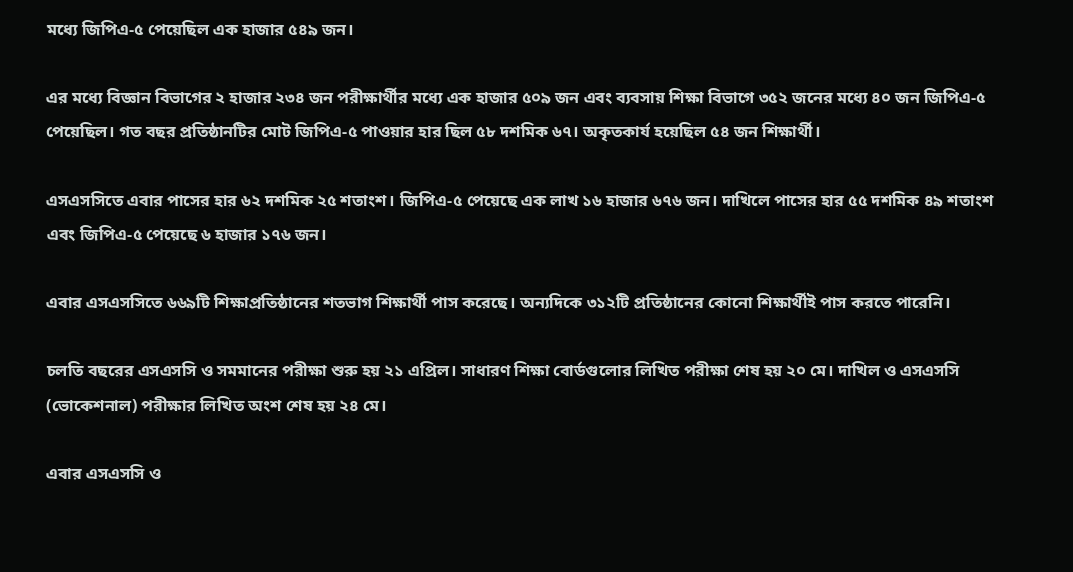মধ্যে জিপিএ-৫ পেয়েছিল এক হাজার ৫৪৯ জন।

এর মধ্যে বিজ্ঞান বিভাগের ২ হাজার ২৩৪ জন পরীক্ষার্থীর মধ্যে এক হাজার ৫০৯ জন এবং ব্যবসায় শিক্ষা বিভাগে ৩৫২ জনের মধ্যে ৪০ জন জিপিএ-৫ পেয়েছিল। গত বছর প্রতিষ্ঠানটির মোট জিপিএ-৫ পাওয়ার হার ছিল ৫৮ দশমিক ৬৭। অকৃতকার্য হয়েছিল ৫৪ জন শিক্ষার্থী।

এসএসসিতে এবার পাসের হার ৬২ দশমিক ২৫ শতাংশ। জিপিএ-৫ পেয়েছে এক লাখ ১৬ হাজার ৬৭৬ জন। দাখিলে পাসের হার ৫৫ দশমিক ৪৯ শতাংশ এবং জিপিএ-৫ পেয়েছে ৬ হাজার ১৭৬ জন।

এবার এসএসসিতে ৬৬৯টি শিক্ষাপ্রতিষ্ঠানের শতভাগ শিক্ষার্থী পাস করেছে। অন্যদিকে ৩১২টি প্রতিষ্ঠানের কোনো শিক্ষার্থীই পাস করতে পারেনি।

চলতি বছরের এসএসসি ও সমমানের পরীক্ষা শুরু হয় ২১ এপ্রিল। সাধারণ শিক্ষা বোর্ডগুলোর লিখিত পরীক্ষা শেষ হয় ২০ মে। দাখিল ও এসএসসি (ভোকেশনাল) পরীক্ষার লিখিত অংশ শেষ হয় ২৪ মে।

এবার এসএসসি ও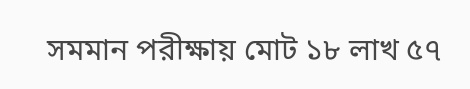সমমান পরীক্ষায় মোট ১৮ লাখ ৫৭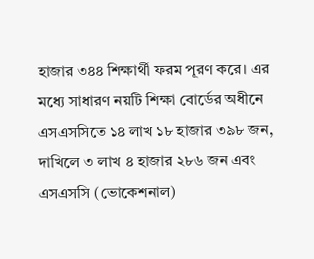হাজার ৩৪৪ শিক্ষার্থী ফরম পূরণ করে। এর মধ্যে সাধারণ নয়টি শিক্ষা বোর্ডের অধীনে এসএসসিতে ১৪ লাখ ১৮ হাজার ৩৯৮ জন, দাখিলে ৩ লাখ ৪ হাজার ২৮৬ জন এবং এসএসসি (ভোকেশনাল)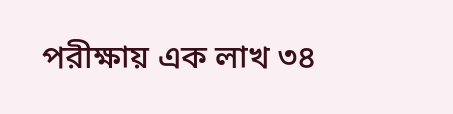পরীক্ষায় এক লাখ ৩৪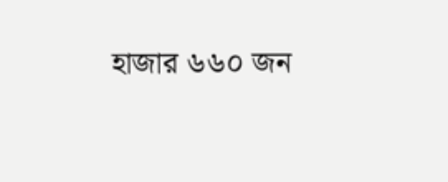হাজার ৬৬০ জন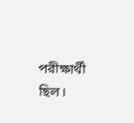পরীক্ষার্থী ছিল।